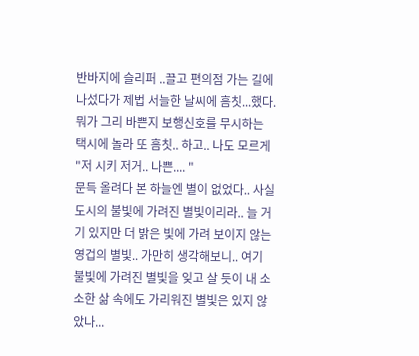반바지에 슬리퍼 ..끌고 편의점 가는 길에 나섰다가 제법 서늘한 날씨에 흠칫...했다. 뭐가 그리 바쁜지 보행신호를 무시하는 택시에 놀라 또 흠칫.. 하고.. 나도 모르게 "저 시키 저거.. 나쁜.... "
문득 올려다 본 하늘엔 별이 없었다.. 사실 도시의 불빛에 가려진 별빛이리라.. 늘 거기 있지만 더 밝은 빛에 가려 보이지 않는 영겁의 별빛.. 가만히 생각해보니.. 여기 불빛에 가려진 별빛을 잊고 살 듯이 내 소소한 삶 속에도 가리워진 별빛은 있지 않았나...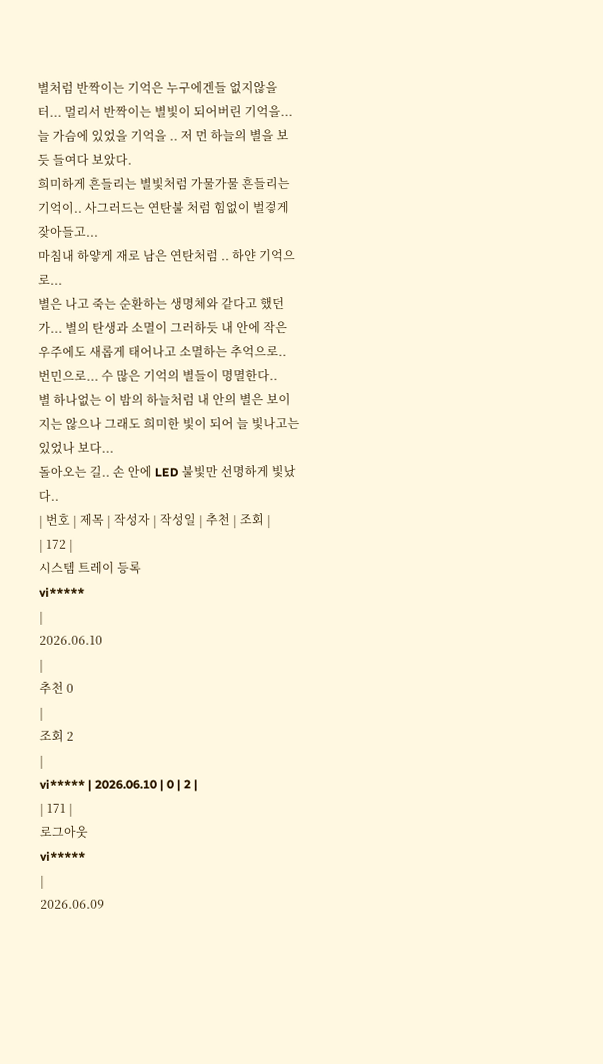별처럼 반짝이는 기억은 누구에겐들 없지않을 터... 멀리서 반짝이는 별빛이 되어버린 기억을... 늘 가슴에 있었을 기억을 .. 저 먼 하늘의 별을 보듯 들여다 보았다.
희미하게 흔들리는 별빛처럼 가물가물 흔들리는 기억이.. 사그러드는 연탄불 처럼 힘없이 벌겋게 잦아들고...
마침내 하얗게 재로 남은 연탄처럼 .. 하얀 기억으로...
별은 나고 죽는 순환하는 생명체와 같다고 했던가... 별의 탄생과 소멸이 그러하듯 내 안에 작은 우주에도 새롭게 태어나고 소멸하는 추억으로.. 번민으로... 수 많은 기억의 별들이 명멸한다..
별 하나없는 이 밤의 하늘처럼 내 안의 별은 보이지는 않으나 그래도 희미한 빛이 되어 늘 빛나고는 있었나 보다...
돌아오는 길.. 손 안에 LED 불빛만 선명하게 빛났다..
| 번호 | 제목 | 작성자 | 작성일 | 추천 | 조회 |
| 172 |
시스템 트레이 등록
vi*****
|
2026.06.10
|
추천 0
|
조회 2
|
vi***** | 2026.06.10 | 0 | 2 |
| 171 |
로그아웃
vi*****
|
2026.06.09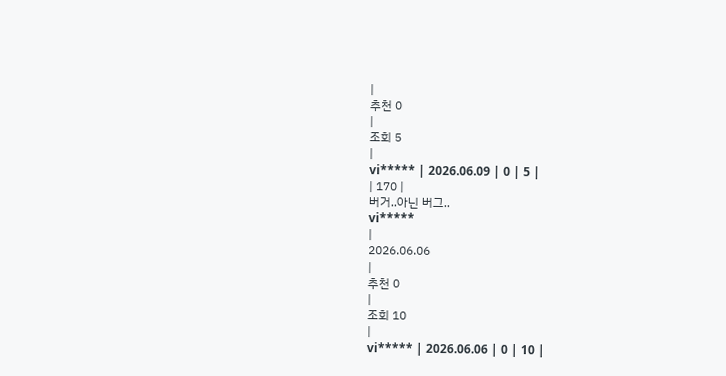|
추천 0
|
조회 5
|
vi***** | 2026.06.09 | 0 | 5 |
| 170 |
버거..아닌 버그..
vi*****
|
2026.06.06
|
추천 0
|
조회 10
|
vi***** | 2026.06.06 | 0 | 10 |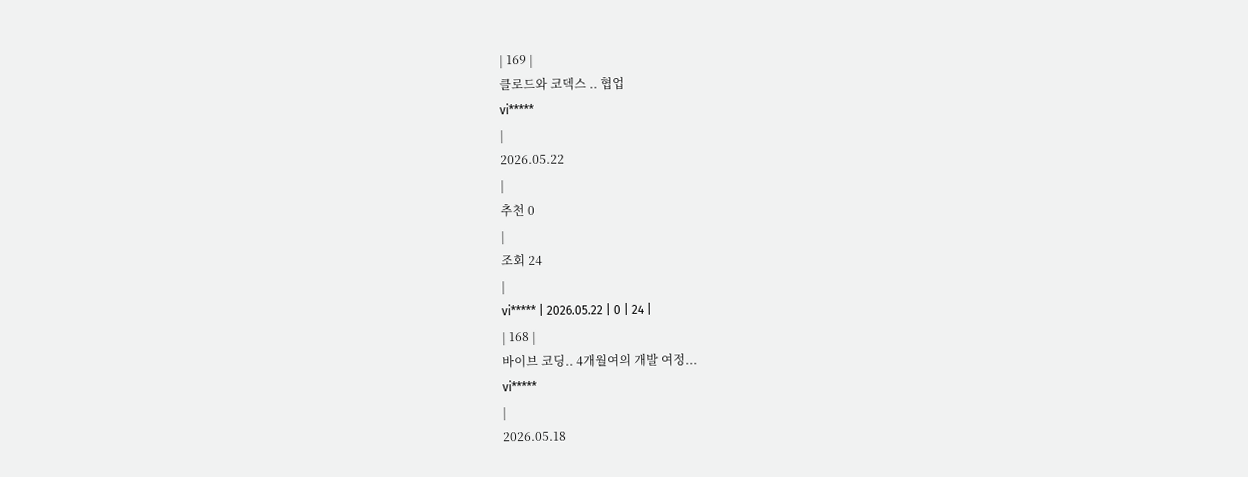| 169 |
클로드와 코덱스 .. 협업
vi*****
|
2026.05.22
|
추천 0
|
조회 24
|
vi***** | 2026.05.22 | 0 | 24 |
| 168 |
바이브 코딩.. 4개월여의 개발 여정...
vi*****
|
2026.05.18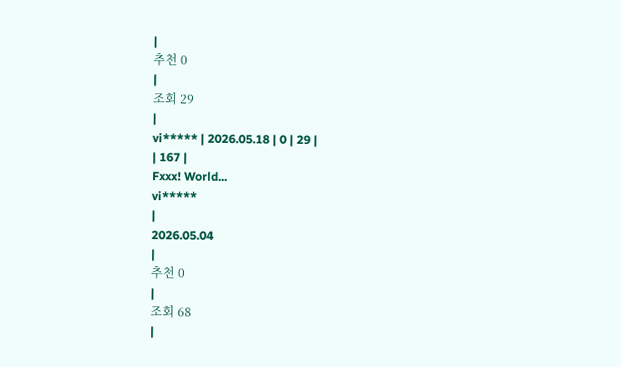|
추천 0
|
조회 29
|
vi***** | 2026.05.18 | 0 | 29 |
| 167 |
Fxxx! World...
vi*****
|
2026.05.04
|
추천 0
|
조회 68
|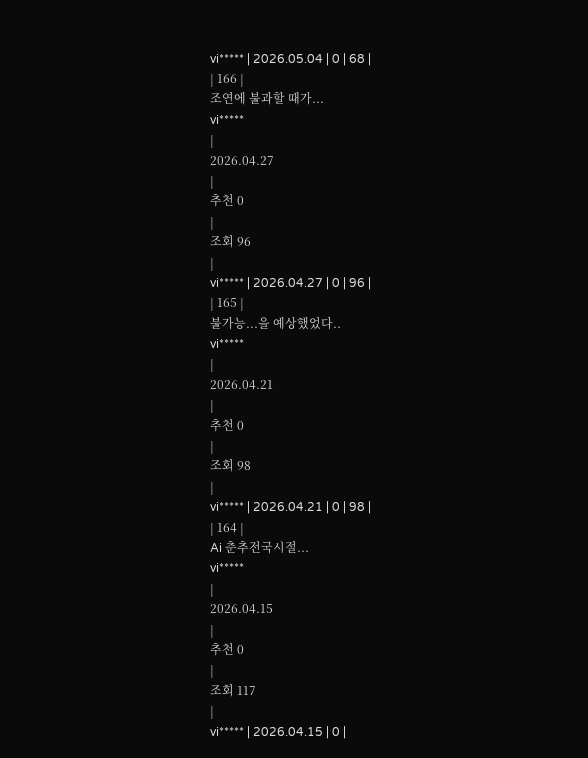vi***** | 2026.05.04 | 0 | 68 |
| 166 |
조연에 불과할 때가...
vi*****
|
2026.04.27
|
추천 0
|
조회 96
|
vi***** | 2026.04.27 | 0 | 96 |
| 165 |
불가능...을 예상했었다..
vi*****
|
2026.04.21
|
추천 0
|
조회 98
|
vi***** | 2026.04.21 | 0 | 98 |
| 164 |
Ai 춘추전국시절...
vi*****
|
2026.04.15
|
추천 0
|
조회 117
|
vi***** | 2026.04.15 | 0 |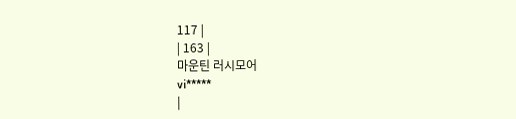117 |
| 163 |
마운틴 러시모어
vi*****
|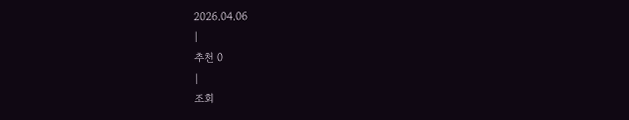2026.04.06
|
추천 0
|
조회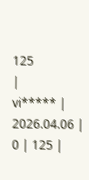125
|
vi***** | 2026.04.06 | 0 | 125 |